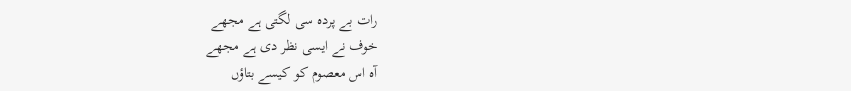رات بے پردہ سی لگتی ہے مجھے
خوف نے ایسی نظر دی ہے مجھے
آہ اس معصوم کو کیسے بتاؤں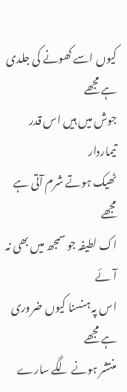کیوں اسے کھونے کی جلدی ہے مجھے
جوش میں ہیں اس قدر تیماردار
ٹھیک ہوتے شرم آتی ہے مجھے
اک لطیفہ جو سمجھ میں بھی نہ آئے
اس پہ ہنسنا کیوں ضروری ہے مجھے
منتشر ہونے لگے سارے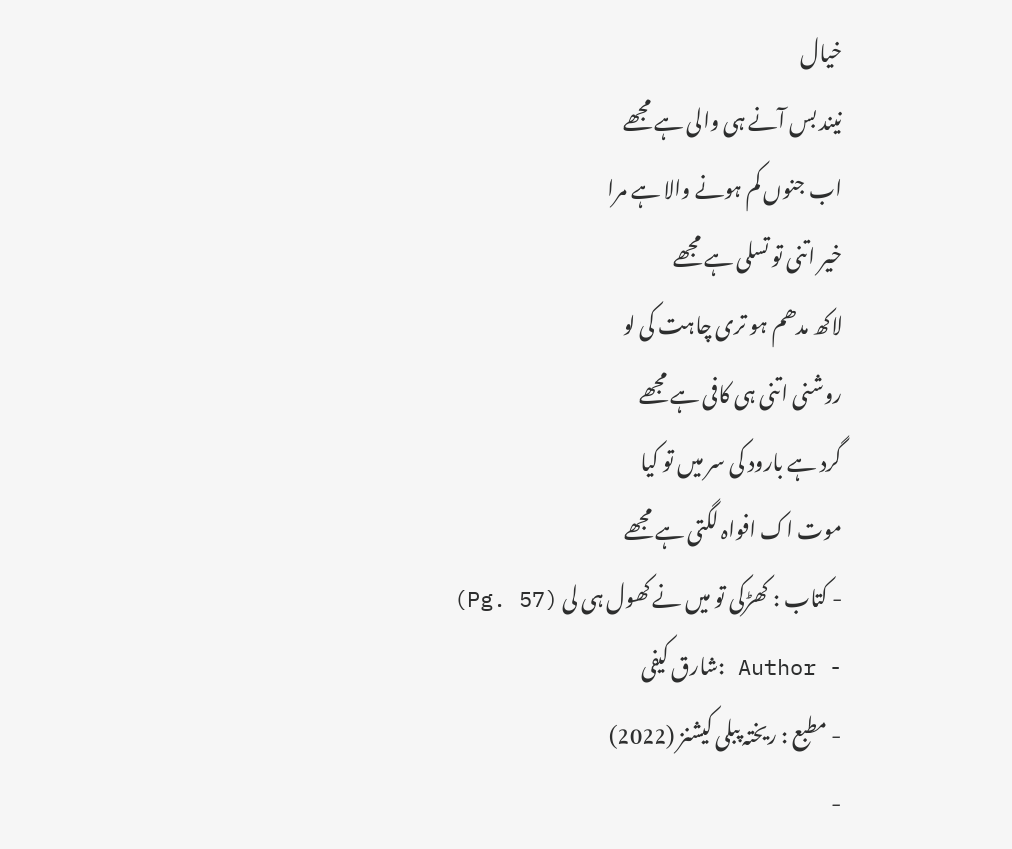خیال
نیند بس آنے ہی والی ہے مجھے
اب جنوں کم ہونے والا ہے مرا
خیر اتنی تو تسلی ہے مجھے
لاکھ مدھم ہو تری چاہت کی لو
روشنی اتنی ہی کافی ہے مجھے
گرد ہے بارود کی سر میں تو کیا
موت اک افواہ لگتی ہے مجھے
- کتاب : کھڑکی تو میں نے کھول ہی لی (Pg. 57)
- Author :شارق کیفی
- مطبع : ریختہ پبلی کیشنز (2022)
-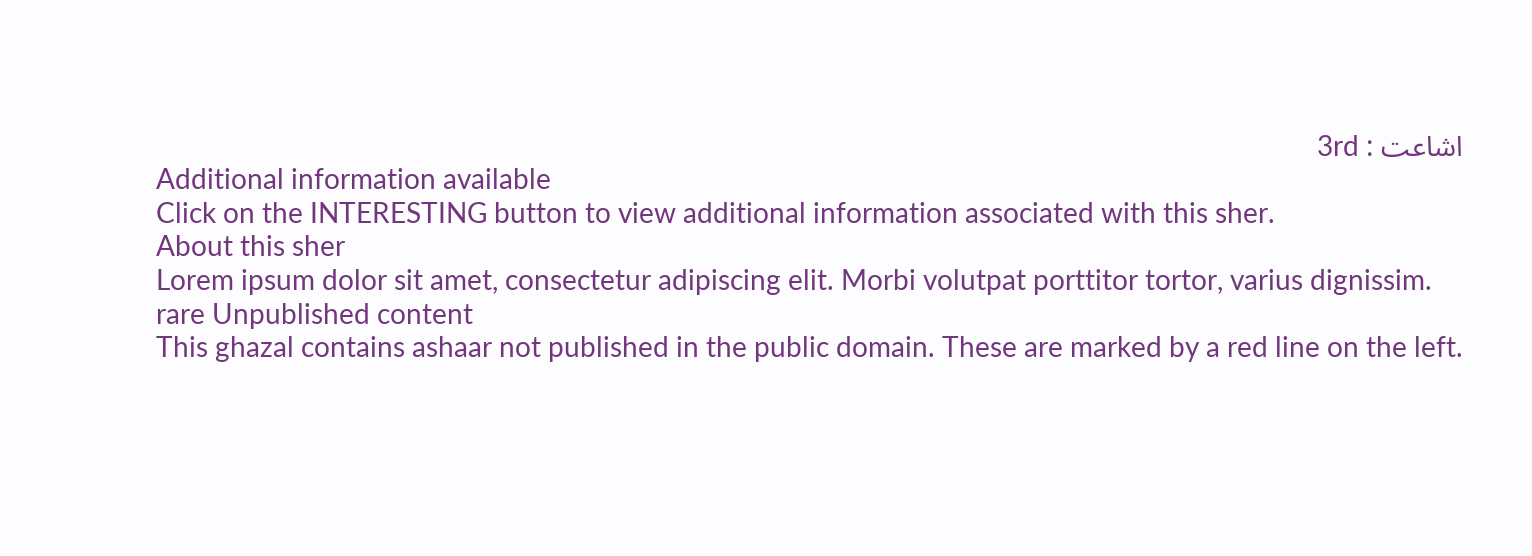اشاعت : 3rd
Additional information available
Click on the INTERESTING button to view additional information associated with this sher.
About this sher
Lorem ipsum dolor sit amet, consectetur adipiscing elit. Morbi volutpat porttitor tortor, varius dignissim.
rare Unpublished content
This ghazal contains ashaar not published in the public domain. These are marked by a red line on the left.